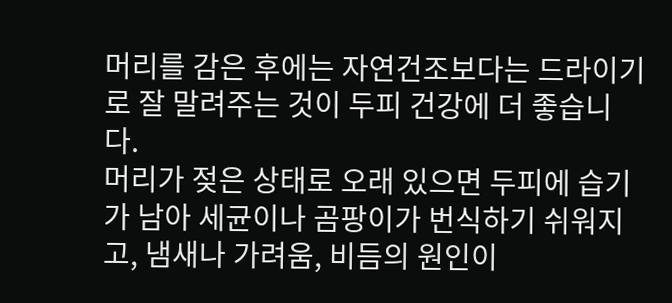머리를 감은 후에는 자연건조보다는 드라이기로 잘 말려주는 것이 두피 건강에 더 좋습니다.
머리가 젖은 상태로 오래 있으면 두피에 습기가 남아 세균이나 곰팡이가 번식하기 쉬워지고, 냄새나 가려움, 비듬의 원인이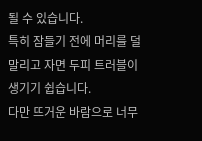될 수 있습니다.
특히 잠들기 전에 머리를 덜 말리고 자면 두피 트러블이 생기기 쉽습니다.
다만 뜨거운 바람으로 너무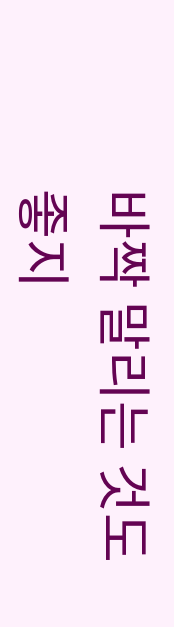바짝 말리는 것도 좋지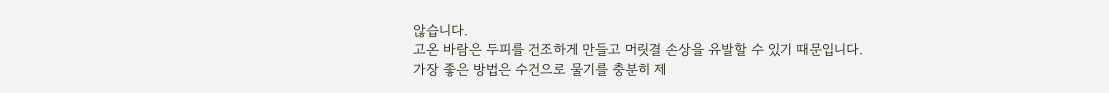않습니다.
고온 바람은 두피를 건조하게 만들고 머릿결 손상을 유발할 수 있기 때문입니다.
가장 좋은 방법은 수건으로 물기를 충분히 제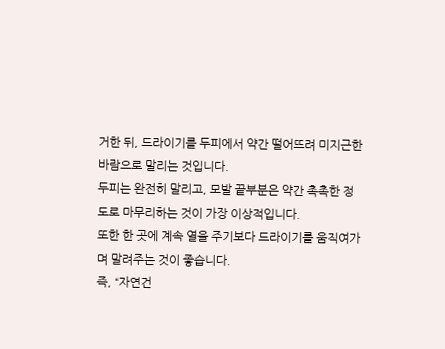거한 뒤, 드라이기를 두피에서 약간 떨어뜨려 미지근한 바람으로 말리는 것입니다.
두피는 완전히 말리고, 모발 끝부분은 약간 촉촉한 정도로 마무리하는 것이 가장 이상적입니다.
또한 한 곳에 계속 열을 주기보다 드라이기를 움직여가며 말려주는 것이 좋습니다.
즉, “자연건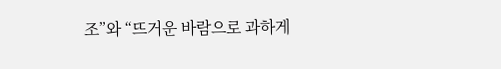조”와 “뜨거운 바람으로 과하게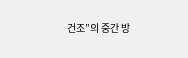건조”의 중간 방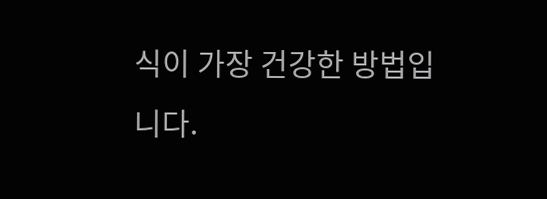식이 가장 건강한 방법입니다.